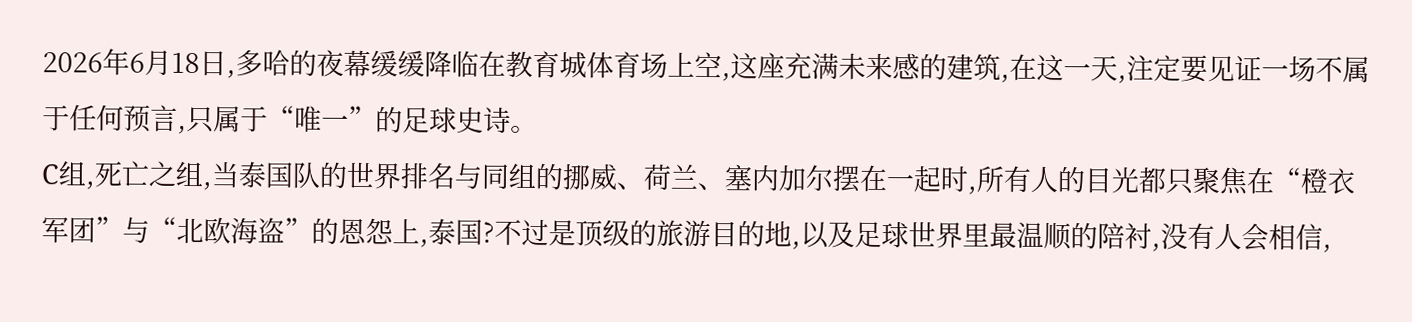2026年6月18日,多哈的夜幕缓缓降临在教育城体育场上空,这座充满未来感的建筑,在这一天,注定要见证一场不属于任何预言,只属于“唯一”的足球史诗。
C组,死亡之组,当泰国队的世界排名与同组的挪威、荷兰、塞内加尔摆在一起时,所有人的目光都只聚焦在“橙衣军团”与“北欧海盗”的恩怨上,泰国?不过是顶级的旅游目的地,以及足球世界里最温顺的陪衬,没有人会相信,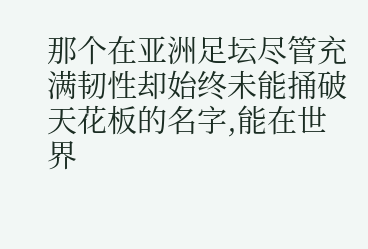那个在亚洲足坛尽管充满韧性却始终未能捅破天花板的名字,能在世界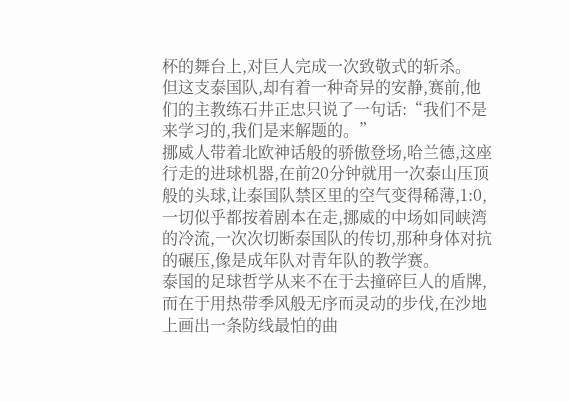杯的舞台上,对巨人完成一次致敬式的斩杀。
但这支泰国队,却有着一种奇异的安静,赛前,他们的主教练石井正忠只说了一句话:“我们不是来学习的,我们是来解题的。”
挪威人带着北欧神话般的骄傲登场,哈兰德,这座行走的进球机器,在前20分钟就用一次泰山压顶般的头球,让泰国队禁区里的空气变得稀薄,1:0,一切似乎都按着剧本在走,挪威的中场如同峡湾的冷流,一次次切断泰国队的传切,那种身体对抗的碾压,像是成年队对青年队的教学赛。
泰国的足球哲学从来不在于去撞碎巨人的盾牌,而在于用热带季风般无序而灵动的步伐,在沙地上画出一条防线最怕的曲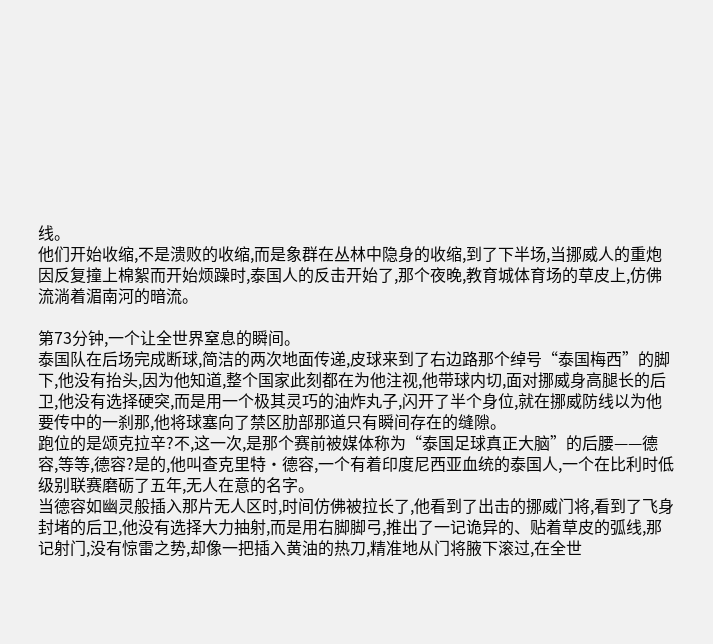线。
他们开始收缩,不是溃败的收缩,而是象群在丛林中隐身的收缩,到了下半场,当挪威人的重炮因反复撞上棉絮而开始烦躁时,泰国人的反击开始了,那个夜晚,教育城体育场的草皮上,仿佛流淌着湄南河的暗流。

第73分钟,一个让全世界窒息的瞬间。
泰国队在后场完成断球,简洁的两次地面传递,皮球来到了右边路那个绰号“泰国梅西”的脚下,他没有抬头,因为他知道,整个国家此刻都在为他注视,他带球内切,面对挪威身高腿长的后卫,他没有选择硬突,而是用一个极其灵巧的油炸丸子,闪开了半个身位,就在挪威防线以为他要传中的一刹那,他将球塞向了禁区肋部那道只有瞬间存在的缝隙。
跑位的是颂克拉辛?不,这一次,是那个赛前被媒体称为“泰国足球真正大脑”的后腰——德容,等等,德容?是的,他叫查克里特·德容,一个有着印度尼西亚血统的泰国人,一个在比利时低级别联赛磨砺了五年,无人在意的名字。
当德容如幽灵般插入那片无人区时,时间仿佛被拉长了,他看到了出击的挪威门将,看到了飞身封堵的后卫,他没有选择大力抽射,而是用右脚脚弓,推出了一记诡异的、贴着草皮的弧线,那记射门,没有惊雷之势,却像一把插入黄油的热刀,精准地从门将腋下滚过,在全世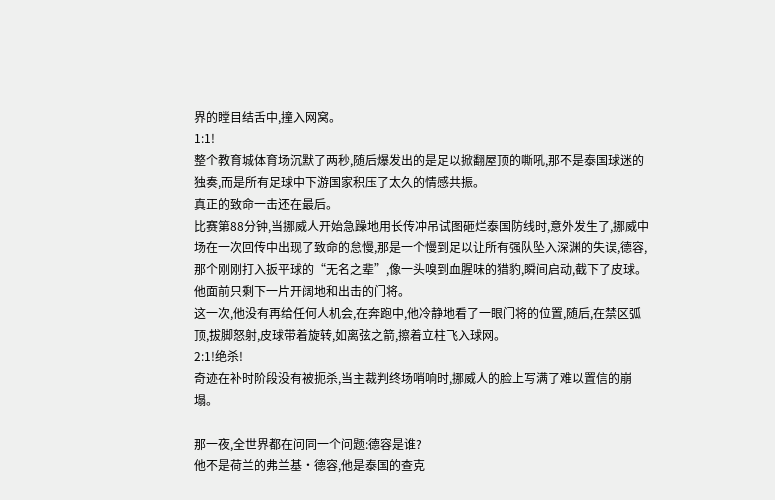界的瞠目结舌中,撞入网窝。
1:1!
整个教育城体育场沉默了两秒,随后爆发出的是足以掀翻屋顶的嘶吼,那不是泰国球迷的独奏,而是所有足球中下游国家积压了太久的情感共振。
真正的致命一击还在最后。
比赛第88分钟,当挪威人开始急躁地用长传冲吊试图砸烂泰国防线时,意外发生了,挪威中场在一次回传中出现了致命的怠慢,那是一个慢到足以让所有强队坠入深渊的失误,德容,那个刚刚打入扳平球的“无名之辈”,像一头嗅到血腥味的猎豹,瞬间启动,截下了皮球。
他面前只剩下一片开阔地和出击的门将。
这一次,他没有再给任何人机会,在奔跑中,他冷静地看了一眼门将的位置,随后,在禁区弧顶,拔脚怒射,皮球带着旋转,如离弦之箭,擦着立柱飞入球网。
2:1!绝杀!
奇迹在补时阶段没有被扼杀,当主裁判终场哨响时,挪威人的脸上写满了难以置信的崩塌。

那一夜,全世界都在问同一个问题:德容是谁?
他不是荷兰的弗兰基·德容,他是泰国的查克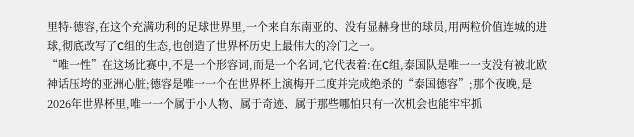里特·德容,在这个充满功利的足球世界里,一个来自东南亚的、没有显赫身世的球员,用两粒价值连城的进球,彻底改写了C组的生态,也创造了世界杯历史上最伟大的冷门之一。
“唯一性”在这场比赛中,不是一个形容词,而是一个名词,它代表着:在C组,泰国队是唯一一支没有被北欧神话压垮的亚洲心脏;德容是唯一一个在世界杯上演梅开二度并完成绝杀的“泰国德容”;那个夜晚,是2026年世界杯里,唯一一个属于小人物、属于奇迹、属于那些哪怕只有一次机会也能牢牢抓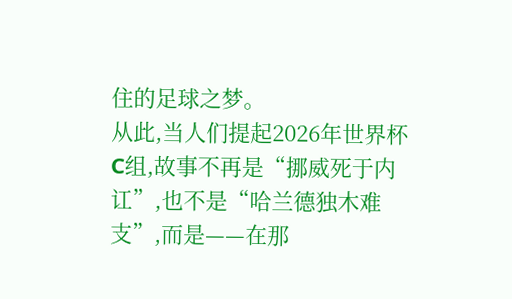住的足球之梦。
从此,当人们提起2026年世界杯C组,故事不再是“挪威死于内讧”,也不是“哈兰德独木难支”,而是——在那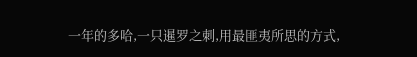一年的多哈,一只暹罗之刺,用最匪夷所思的方式,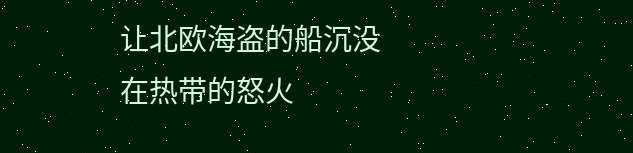让北欧海盗的船沉没在热带的怒火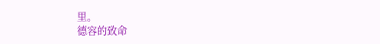里。
德容的致命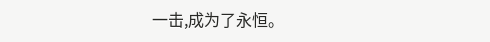一击,成为了永恒。